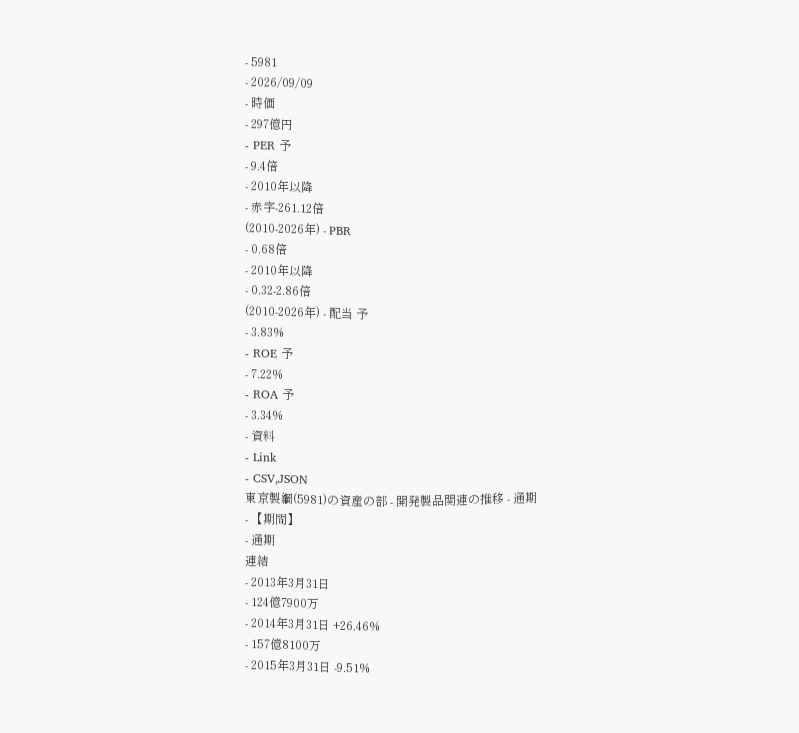- 5981
- 2026/09/09
- 時価
- 297億円
- PER 予
- 9.4倍
- 2010年以降
- 赤字-261.12倍
(2010-2026年) - PBR
- 0.68倍
- 2010年以降
- 0.32-2.86倍
(2010-2026年) - 配当 予
- 3.83%
- ROE 予
- 7.22%
- ROA 予
- 3.34%
- 資料
- Link
- CSV,JSON
東京製綱(5981)の資産の部 - 開発製品関連の推移 - 通期
- 【期間】
- 通期
連結
- 2013年3月31日
- 124億7900万
- 2014年3月31日 +26.46%
- 157億8100万
- 2015年3月31日 -9.51%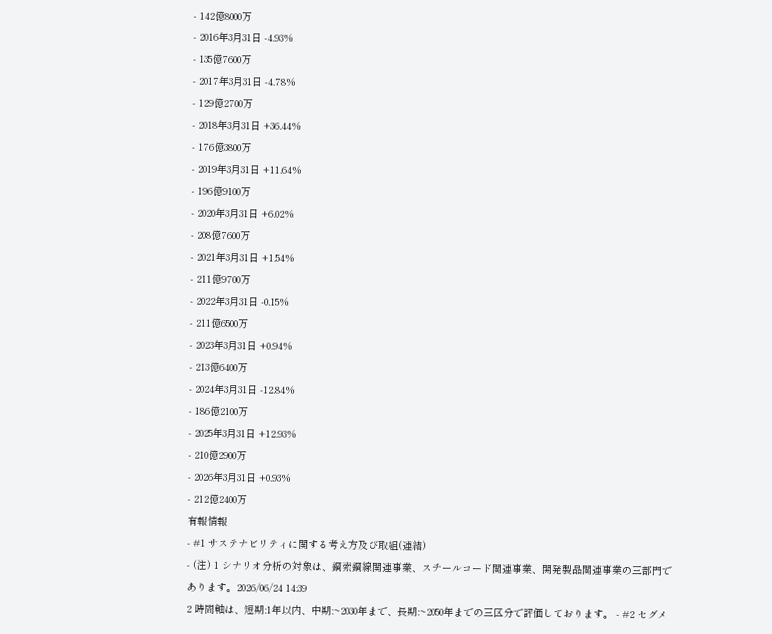- 142億8000万
- 2016年3月31日 -4.93%
- 135億7600万
- 2017年3月31日 -4.78%
- 129億2700万
- 2018年3月31日 +36.44%
- 176億3800万
- 2019年3月31日 +11.64%
- 196億9100万
- 2020年3月31日 +6.02%
- 208億7600万
- 2021年3月31日 +1.54%
- 211億9700万
- 2022年3月31日 -0.15%
- 211億6500万
- 2023年3月31日 +0.94%
- 213億6400万
- 2024年3月31日 -12.84%
- 186億2100万
- 2025年3月31日 +12.93%
- 210億2900万
- 2026年3月31日 +0.93%
- 212億2400万
有報情報
- #1 サステナビリティに関する考え方及び取組(連結)
- (注) 1 シナリオ分析の対象は、鋼索鋼線関連事業、スチールコード関連事業、開発製品関連事業の三部門であります。2026/06/24 14:39
2 時間軸は、短期:1年以内、中期:~2030年まで、長期:~2050年までの三区分で評価しております。 - #2 セグメ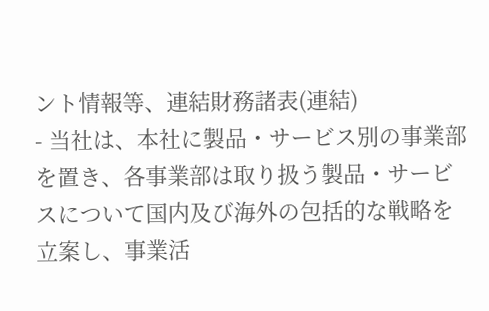ント情報等、連結財務諸表(連結)
- 当社は、本社に製品・サービス別の事業部を置き、各事業部は取り扱う製品・サービスについて国内及び海外の包括的な戦略を立案し、事業活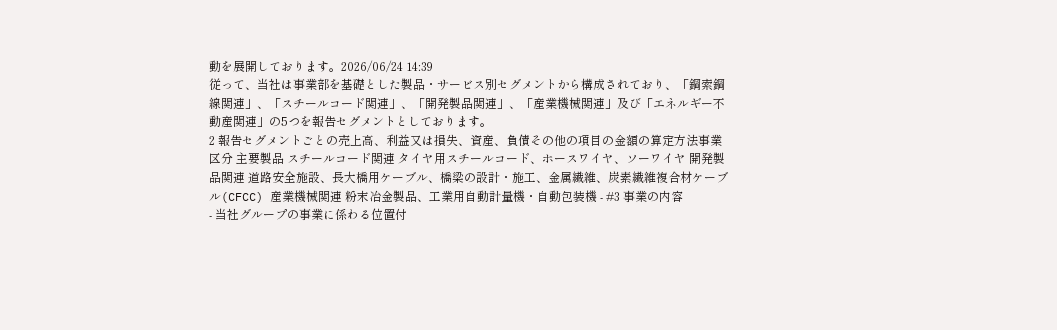動を展開しております。2026/06/24 14:39
従って、当社は事業部を基礎とした製品・サービス別セグメントから構成されており、「鋼索鋼線関連」、「スチールコード関連」、「開発製品関連」、「産業機械関連」及び「エネルギー不動産関連」の5つを報告セグメントとしております。
2 報告セグメントごとの売上高、利益又は損失、資産、負債その他の項目の金額の算定方法事業区分 主要製品 スチールコード関連 タイヤ用スチールコード、ホースワイヤ、ソーワイヤ 開発製品関連 道路安全施設、長大橋用ケーブル、橋梁の設計・施工、金属繊維、炭素繊維複合材ケーブル(CFCC) 産業機械関連 粉末冶金製品、工業用自動計量機・自動包装機 - #3 事業の内容
- 当社グループの事業に係わる位置付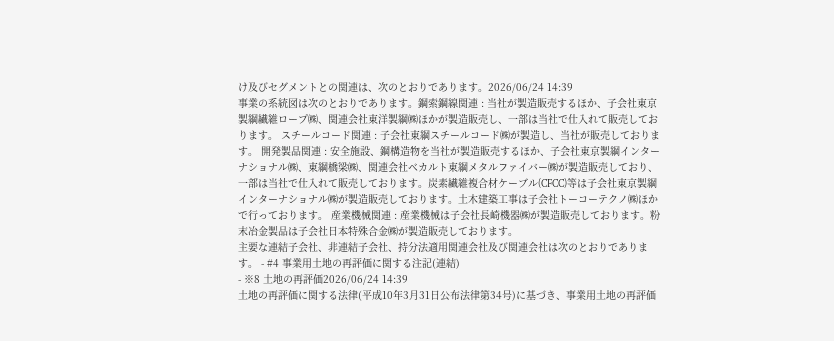け及びセグメントとの関連は、次のとおりであります。2026/06/24 14:39
事業の系統図は次のとおりであります。鋼索鋼線関連 : 当社が製造販売するほか、子会社東京製綱繊維ロープ㈱、関連会社東洋製綱㈱ほかが製造販売し、一部は当社で仕入れて販売しております。 スチールコード関連 : 子会社東綱スチールコード㈱が製造し、当社が販売しております。 開発製品関連 : 安全施設、鋼構造物を当社が製造販売するほか、子会社東京製綱インターナショナル㈱、東綱橋梁㈱、関連会社ベカルト東綱メタルファイバー㈱が製造販売しており、一部は当社で仕入れて販売しております。炭素繊維複合材ケーブル(CFCC)等は子会社東京製綱インターナショナル㈱が製造販売しております。土木建築工事は子会社トーコーテクノ㈱ほかで行っております。 産業機械関連 : 産業機械は子会社長崎機器㈱が製造販売しております。粉末冶金製品は子会社日本特殊合金㈱が製造販売しております。
主要な連結子会社、非連結子会社、持分法適用関連会社及び関連会社は次のとおりであります。 - #4 事業用土地の再評価に関する注記(連結)
- ※8 土地の再評価2026/06/24 14:39
土地の再評価に関する法律(平成10年3月31日公布法律第34号)に基づき、事業用土地の再評価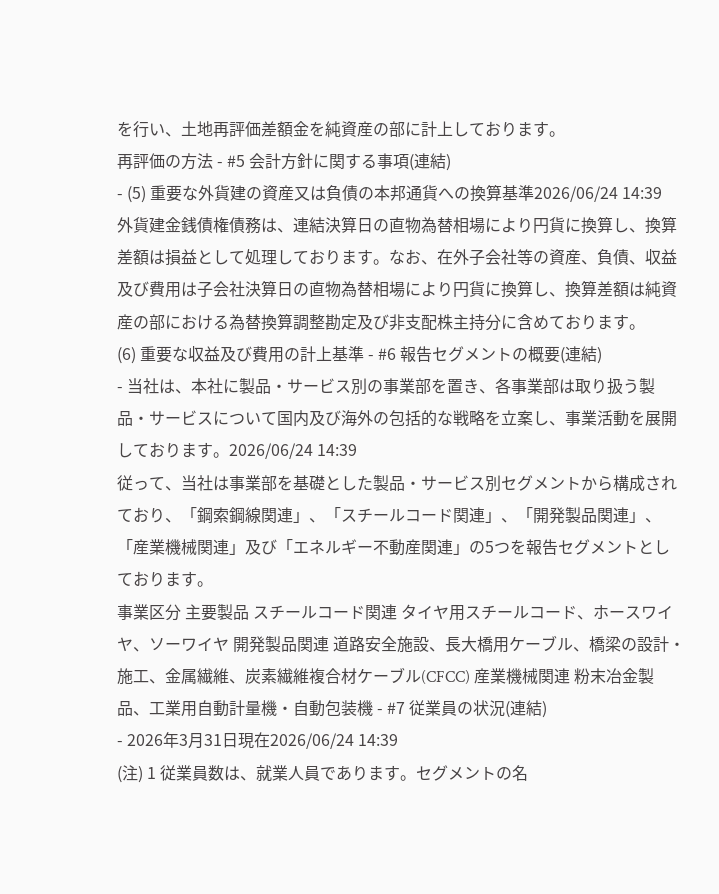を行い、土地再評価差額金を純資産の部に計上しております。
再評価の方法 - #5 会計方針に関する事項(連結)
- (5) 重要な外貨建の資産又は負債の本邦通貨への換算基準2026/06/24 14:39
外貨建金銭債権債務は、連結決算日の直物為替相場により円貨に換算し、換算差額は損益として処理しております。なお、在外子会社等の資産、負債、収益及び費用は子会社決算日の直物為替相場により円貨に換算し、換算差額は純資産の部における為替換算調整勘定及び非支配株主持分に含めております。
(6) 重要な収益及び費用の計上基準 - #6 報告セグメントの概要(連結)
- 当社は、本社に製品・サービス別の事業部を置き、各事業部は取り扱う製品・サービスについて国内及び海外の包括的な戦略を立案し、事業活動を展開しております。2026/06/24 14:39
従って、当社は事業部を基礎とした製品・サービス別セグメントから構成されており、「鋼索鋼線関連」、「スチールコード関連」、「開発製品関連」、「産業機械関連」及び「エネルギー不動産関連」の5つを報告セグメントとしております。
事業区分 主要製品 スチールコード関連 タイヤ用スチールコード、ホースワイヤ、ソーワイヤ 開発製品関連 道路安全施設、長大橋用ケーブル、橋梁の設計・施工、金属繊維、炭素繊維複合材ケーブル(CFCC) 産業機械関連 粉末冶金製品、工業用自動計量機・自動包装機 - #7 従業員の状況(連結)
- 2026年3月31日現在2026/06/24 14:39
(注) 1 従業員数は、就業人員であります。セグメントの名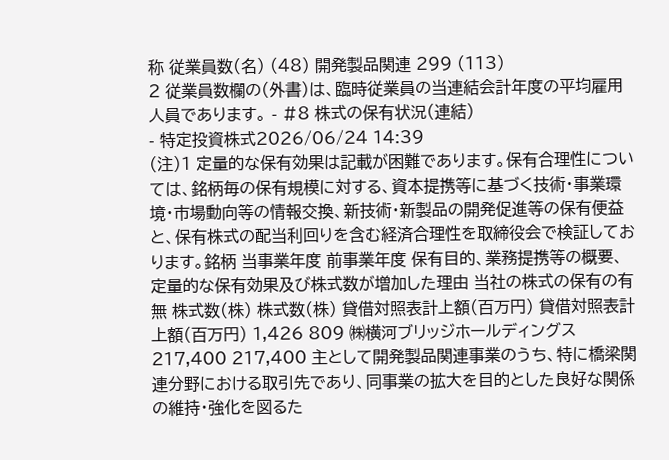称 従業員数(名) (48) 開発製品関連 299 (113)
2 従業員数欄の(外書)は、臨時従業員の当連結会計年度の平均雇用人員であります。 - #8 株式の保有状況(連結)
- 特定投資株式2026/06/24 14:39
(注)1 定量的な保有効果は記載が困難であります。保有合理性については、銘柄毎の保有規模に対する、資本提携等に基づく技術・事業環境・市場動向等の情報交換、新技術・新製品の開発促進等の保有便益と、保有株式の配当利回りを含む経済合理性を取締役会で検証しております。銘柄 当事業年度 前事業年度 保有目的、業務提携等の概要、定量的な保有効果及び株式数が増加した理由 当社の株式の保有の有無 株式数(株) 株式数(株) 貸借対照表計上額(百万円) 貸借対照表計上額(百万円) 1,426 809 ㈱横河ブリッジホールディングス 217,400 217,400 主として開発製品関連事業のうち、特に橋梁関連分野における取引先であり、同事業の拡大を目的とした良好な関係の維持・強化を図るた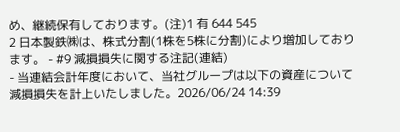め、継続保有しております。(注)1 有 644 545
2 日本製鉄㈱は、株式分割(1株を5株に分割)により増加しております。 - #9 減損損失に関する注記(連結)
- 当連結会計年度において、当社グループは以下の資産について減損損失を計上いたしました。2026/06/24 14:39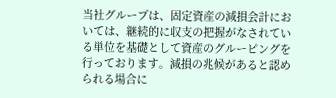当社グループは、固定資産の減損会計においては、継続的に収支の把握がなされている単位を基礎として資産のグルーピングを行っております。減損の兆候があると認められる場合に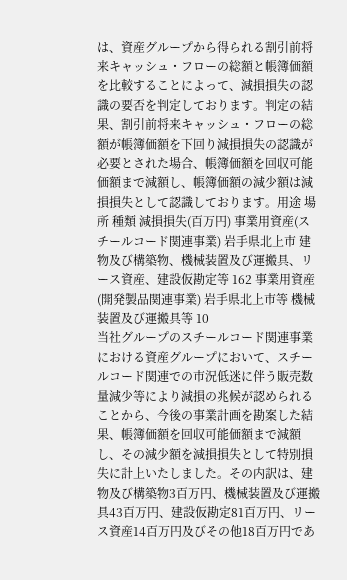は、資産グループから得られる割引前将来キャッシュ・フローの総額と帳簿価額を比較することによって、減損損失の認識の要否を判定しております。判定の結果、割引前将来キャッシュ・フローの総額が帳簿価額を下回り減損損失の認識が必要とされた場合、帳簿価額を回収可能価額まで減額し、帳簿価額の減少額は減損損失として認識しております。用途 場所 種類 減損損失(百万円) 事業用資産(スチールコード関連事業) 岩手県北上市 建物及び構築物、機械装置及び運搬具、リース資産、建設仮勘定等 162 事業用資産(開発製品関連事業) 岩手県北上市等 機械装置及び運搬具等 10
当社グループのスチールコード関連事業における資産グループにおいて、スチールコード関連での市況低迷に伴う販売数量減少等により減損の兆候が認められることから、今後の事業計画を勘案した結果、帳簿価額を回収可能価額まで減額し、その減少額を減損損失として特別損失に計上いたしました。その内訳は、建物及び構築物3百万円、機械装置及び運搬具43百万円、建設仮勘定81百万円、リース資産14百万円及びその他18百万円であ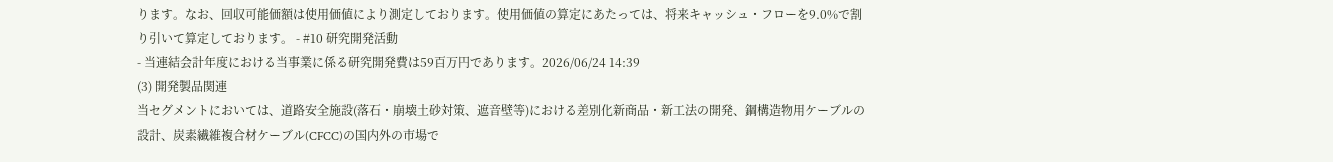ります。なお、回収可能価額は使用価値により測定しております。使用価値の算定にあたっては、将来キャッシュ・フローを9.0%で割り引いて算定しております。 - #10 研究開発活動
- 当連結会計年度における当事業に係る研究開発費は59百万円であります。2026/06/24 14:39
(3) 開発製品関連
当セグメントにおいては、道路安全施設(落石・崩壊土砂対策、遮音壁等)における差別化新商品・新工法の開発、鋼構造物用ケーブルの設計、炭素繊維複合材ケーブル(CFCC)の国内外の市場で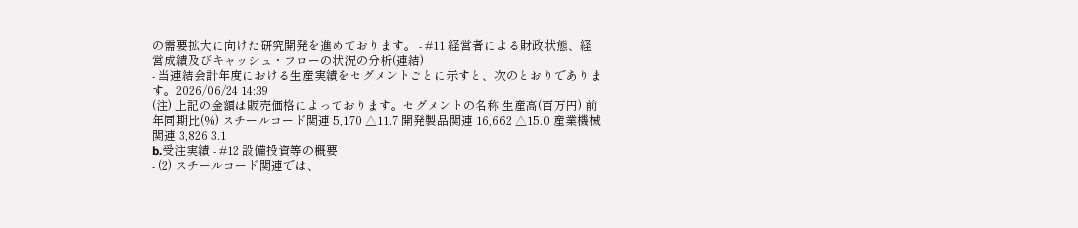の需要拡大に向けた研究開発を進めております。 - #11 経営者による財政状態、経営成績及びキャッシュ・フローの状況の分析(連結)
- 当連結会計年度における生産実績をセグメントごとに示すと、次のとおりであります。2026/06/24 14:39
(注) 上記の金額は販売価格によっております。セグメントの名称 生産高(百万円) 前年同期比(%) スチールコード関連 5,170 △11.7 開発製品関連 16,662 △15.0 産業機械関連 3,826 3.1
b.受注実績 - #12 設備投資等の概要
- (2) スチールコード関連では、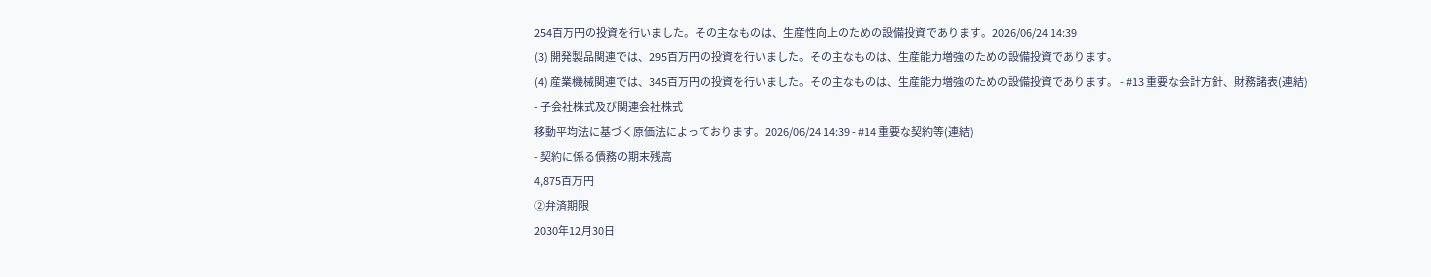254百万円の投資を行いました。その主なものは、生産性向上のための設備投資であります。2026/06/24 14:39
(3) 開発製品関連では、295百万円の投資を行いました。その主なものは、生産能力増強のための設備投資であります。
(4) 産業機械関連では、345百万円の投資を行いました。その主なものは、生産能力増強のための設備投資であります。 - #13 重要な会計方針、財務諸表(連結)
- 子会社株式及び関連会社株式
移動平均法に基づく原価法によっております。2026/06/24 14:39 - #14 重要な契約等(連結)
- 契約に係る債務の期末残高
4,875百万円
②弁済期限
2030年12月30日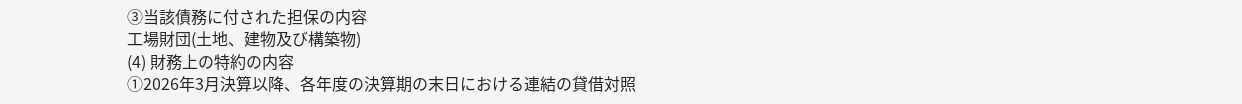③当該債務に付された担保の内容
工場財団(土地、建物及び構築物)
(4) 財務上の特約の内容
①2026年3月決算以降、各年度の決算期の末日における連結の貸借対照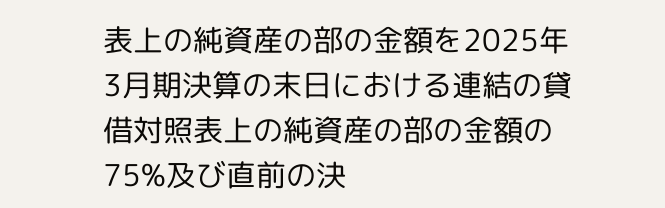表上の純資産の部の金額を2025年3月期決算の末日における連結の貸借対照表上の純資産の部の金額の75%及び直前の決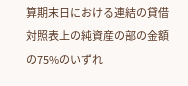算期末日における連結の貸借対照表上の純資産の部の金額の75%のいずれ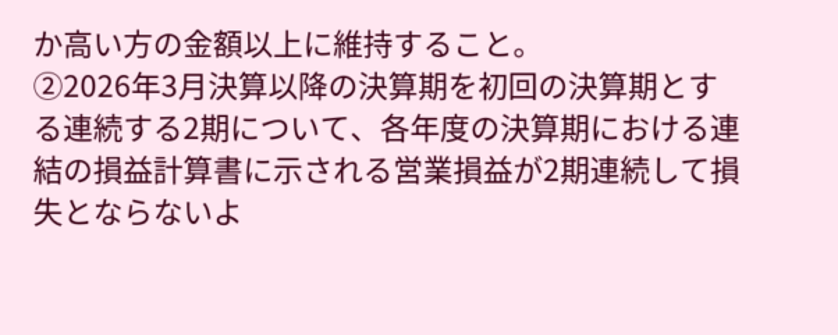か高い方の金額以上に維持すること。
②2026年3月決算以降の決算期を初回の決算期とする連続する2期について、各年度の決算期における連結の損益計算書に示される営業損益が2期連続して損失とならないよ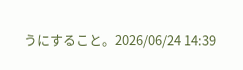うにすること。2026/06/24 14:39